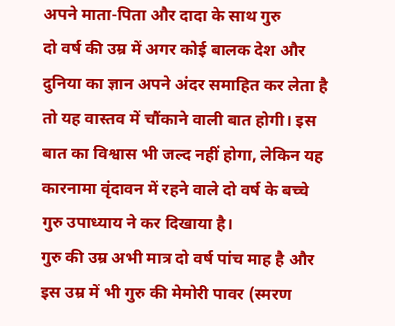अपने माता-पिता और दादा के साथ गुरु
दो वर्ष की उम्र में अगर कोई बालक देश और दुनिया का ज्ञान अपने अंदर समाहित कर लेता है तो यह वास्तव में चौंकाने वाली बात होगी। इस बात का विश्वास भी जल्द नहीं होगा, लेकिन यह कारनामा वृंदावन में रहने वाले दो वर्ष के बच्चे गुरु उपाध्याय ने कर दिखाया है।
गुरु की उम्र अभी मात्र दो वर्ष पांच माह है और इस उम्र में भी गुरु की मेमोरी पावर (स्मरण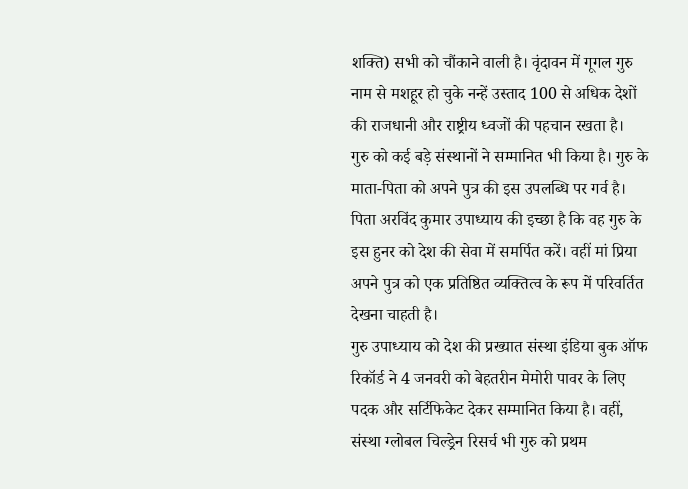शक्ति) सभी को चौंकाने वाली है। वृंदावन में गूगल गुरु नाम से मशहूर हो चुके नन्हें उस्ताद 100 से अधिक देशों की राजधानी और राष्ट्रीय ध्वजों की पहचान रखता है।
गुरु को कई बड़े संस्थानों ने सम्मानित भी किया है। गुरु के माता-पिता को अपने पुत्र की इस उपलब्धि पर गर्व है। पिता अरविंद कुमार उपाध्याय की इच्छा है कि वह गुरु के इस हुनर को देश की सेवा में समर्पित करें। वहीं मां प्रिया अपने पुत्र को एक प्रतिष्ठित व्यक्तित्व के रूप में परिवर्तित देखना चाहती है।
गुरु उपाध्याय को देश की प्रख्यात संस्था इंडिया बुक ऑफ रिकॉर्ड ने 4 जनवरी को बेहतरीन मेमोरी पावर के लिए पदक और सर्टिफिकेट देकर सम्मानित किया है। वहीं, संस्था ग्लोबल चिल्ड्रेन रिसर्च भी गुरु को प्रथम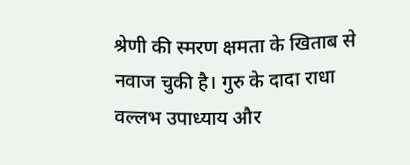श्रेणी की स्मरण क्षमता के खिताब से नवाज चुकी है। गुरु के दादा राधा वल्लभ उपाध्याय और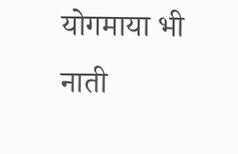योगमाया भी नाती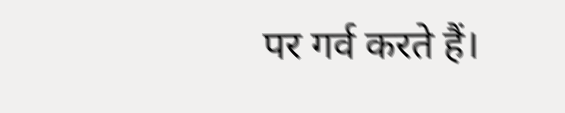पर गर्व करते हैं।